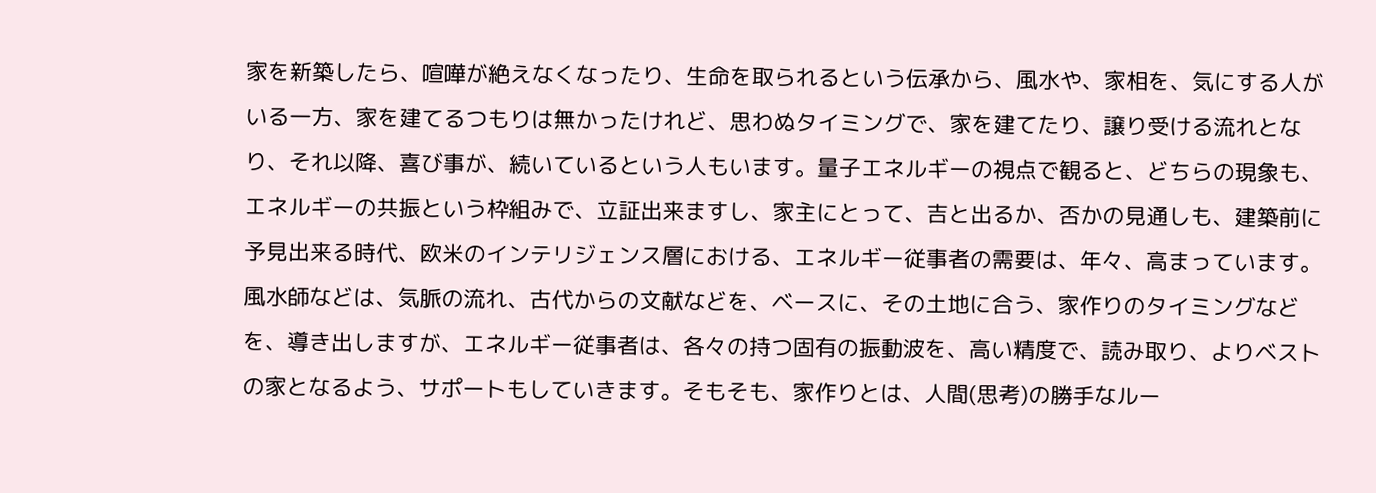家を新築したら、喧嘩が絶えなくなったり、生命を取られるという伝承から、風水や、家相を、気にする人がいる一方、家を建てるつもりは無かったけれど、思わぬタイミングで、家を建てたり、譲り受ける流れとなり、それ以降、喜び事が、続いているという人もいます。量子エネルギーの視点で観ると、どちらの現象も、エネルギーの共振という枠組みで、立証出来ますし、家主にとって、吉と出るか、否かの見通しも、建築前に予見出来る時代、欧米のインテリジェンス層における、エネルギー従事者の需要は、年々、高まっています。風水師などは、気脈の流れ、古代からの文献などを、ベースに、その土地に合う、家作りのタイミングなどを、導き出しますが、エネルギー従事者は、各々の持つ固有の振動波を、高い精度で、読み取り、よりベストの家となるよう、サポートもしていきます。そもそも、家作りとは、人間(思考)の勝手なルー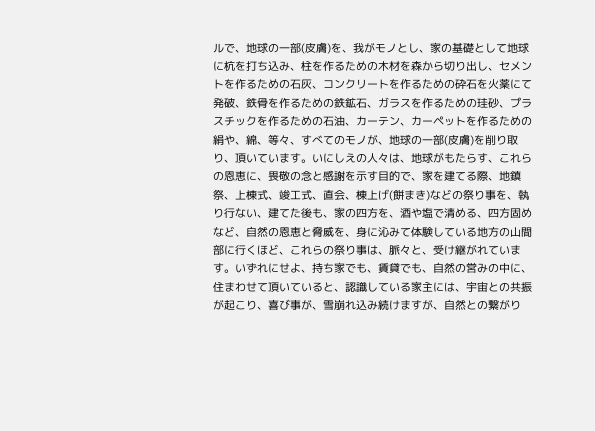ルで、地球の一部(皮膚)を、我がモノとし、家の基礎として地球に杭を打ち込み、柱を作るための木材を森から切り出し、セメントを作るための石灰、コンクリートを作るための砕石を火薬にて発破、鉄骨を作るための鉄鉱石、ガラスを作るための珪砂、プラスチックを作るための石油、カーテン、カーペットを作るための絹や、綿、等々、すべてのモノが、地球の一部(皮膚)を削り取り、頂いています。いにしえの人々は、地球がもたらす、これらの恩恵に、畏敬の念と感謝を示す目的で、家を建てる際、地鎮祭、上棟式、竣工式、直会、棟上げ(餅まき)などの祭り事を、執り行ない、建てた後も、家の四方を、酒や塩で清める、四方固めなど、自然の恩恵と脅威を、身に沁みて体験している地方の山間部に行くほど、これらの祭り事は、脈々と、受け継がれています。いずれにせよ、持ち家でも、賃貸でも、自然の営みの中に、住まわせて頂いていると、認識している家主には、宇宙との共振が起こり、喜び事が、雪崩れ込み続けますが、自然との繋がり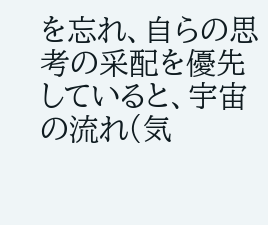を忘れ、自らの思考の采配を優先していると、宇宙の流れ(気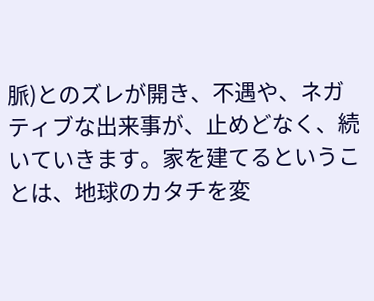脈)とのズレが開き、不遇や、ネガティブな出来事が、止めどなく、続いていきます。家を建てるということは、地球のカタチを変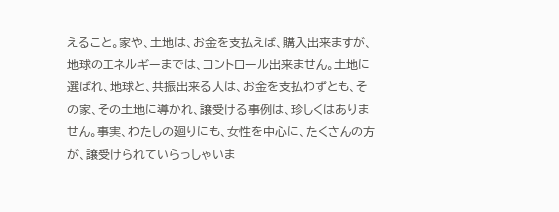えること。家や、土地は、お金を支払えば、購入出来ますが、地球のエネルギーまでは、コントロール出来ません。土地に選ばれ、地球と、共振出来る人は、お金を支払わずとも、その家、その土地に導かれ、譲受ける事例は、珍しくはありません。事実、わたしの廻りにも、女性を中心に、たくさんの方が、譲受けられていらっしゃいま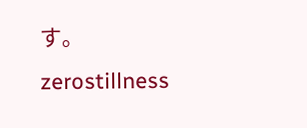す。
zerostillness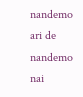nandemo ari de nandemo nai